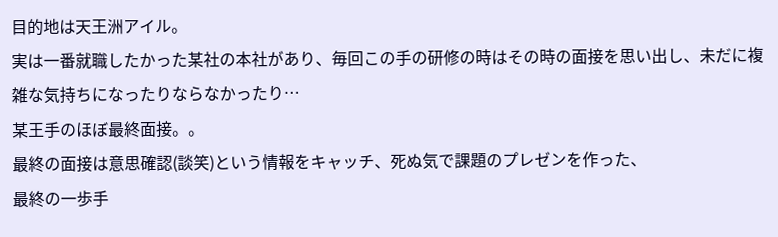目的地は天王洲アイル。
実は一番就職したかった某社の本社があり、毎回この手の研修の時はその時の面接を思い出し、未だに複雑な気持ちになったりならなかったり…
某王手のほぼ最終面接。。
最終の面接は意思確認(談笑)という情報をキャッチ、死ぬ気で課題のプレゼンを作った、
最終の一歩手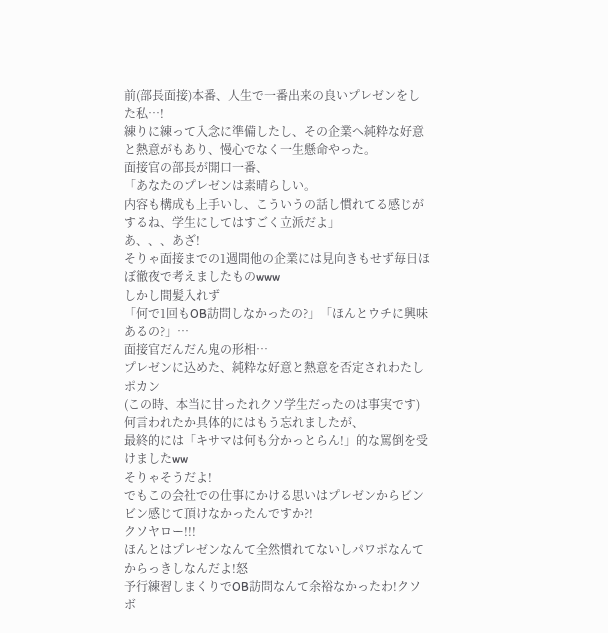前(部長面接)本番、人生で一番出来の良いプレゼンをした私…!
練りに練って入念に準備したし、その企業へ純粋な好意と熱意がもあり、慢心でなく一生懸命やった。
面接官の部長が開口一番、
「あなたのプレゼンは素晴らしい。
内容も構成も上手いし、こういうの話し慣れてる感じがするね、学生にしてはすごく立派だよ」
あ、、、あざ!
そりゃ面接までの1週間他の企業には見向きもせず毎日ほぼ徹夜で考えましたものwww
しかし間髪入れず
「何で1回もOB訪問しなかったの?」「ほんとウチに興味あるの?」…
面接官だんだん鬼の形相…
プレゼンに込めた、純粋な好意と熱意を否定されわたしポカン
(この時、本当に甘ったれクソ学生だったのは事実です)
何言われたか具体的にはもう忘れましたが、
最終的には「キサマは何も分かっとらん!」的な罵倒を受けましたww
そりゃそうだよ!
でもこの会社での仕事にかける思いはプレゼンからビンビン感じて頂けなかったんですか?!
クソヤロー!!!
ほんとはプレゼンなんて全然慣れてないしパワポなんてからっきしなんだよ!怒
予行練習しまくりでOB訪問なんて余裕なかったわ!クソボ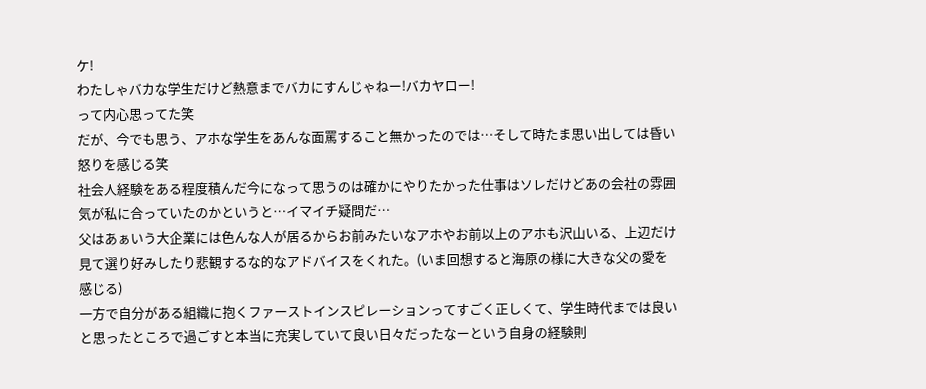ケ!
わたしゃバカな学生だけど熱意までバカにすんじゃねー!バカヤロー!
って内心思ってた笑
だが、今でも思う、アホな学生をあんな面罵すること無かったのでは…そして時たま思い出しては昏い怒りを感じる笑
社会人経験をある程度積んだ今になって思うのは確かにやりたかった仕事はソレだけどあの会社の雰囲気が私に合っていたのかというと…イマイチ疑問だ…
父はあぁいう大企業には色んな人が居るからお前みたいなアホやお前以上のアホも沢山いる、上辺だけ見て選り好みしたり悲観するな的なアドバイスをくれた。(いま回想すると海原の様に大きな父の愛を感じる)
一方で自分がある組織に抱くファーストインスピレーションってすごく正しくて、学生時代までは良いと思ったところで過ごすと本当に充実していて良い日々だったなーという自身の経験則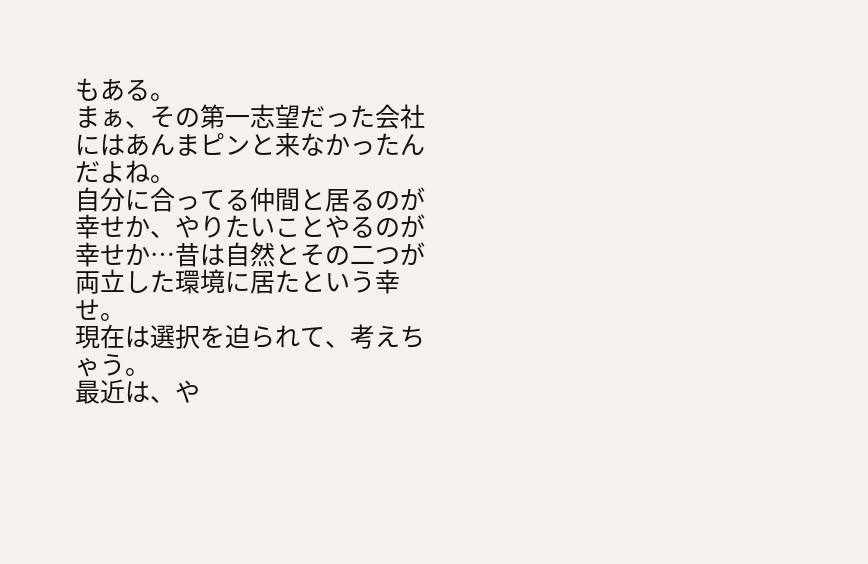もある。
まぁ、その第一志望だった会社にはあんまピンと来なかったんだよね。
自分に合ってる仲間と居るのが幸せか、やりたいことやるのが幸せか…昔は自然とその二つが両立した環境に居たという幸せ。
現在は選択を迫られて、考えちゃう。
最近は、や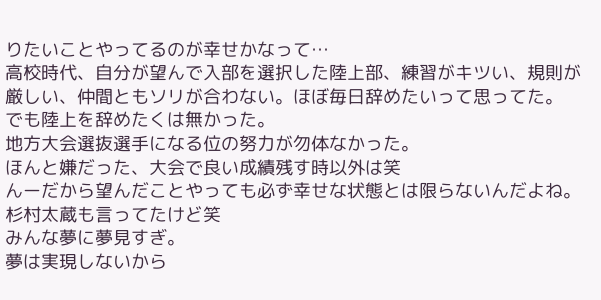りたいことやってるのが幸せかなって…
高校時代、自分が望んで入部を選択した陸上部、練習がキツい、規則が厳しい、仲間ともソリが合わない。ほぼ毎日辞めたいって思ってた。
でも陸上を辞めたくは無かった。
地方大会選抜選手になる位の努力が勿体なかった。
ほんと嫌だった、大会で良い成績残す時以外は笑
んーだから望んだことやっても必ず幸せな状態とは限らないんだよね。
杉村太蔵も言ってたけど笑
みんな夢に夢見すぎ。
夢は実現しないから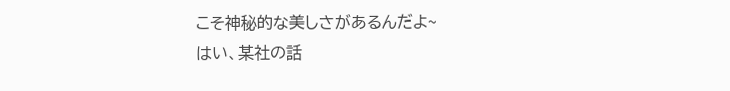こそ神秘的な美しさがあるんだよ~
はい、某社の話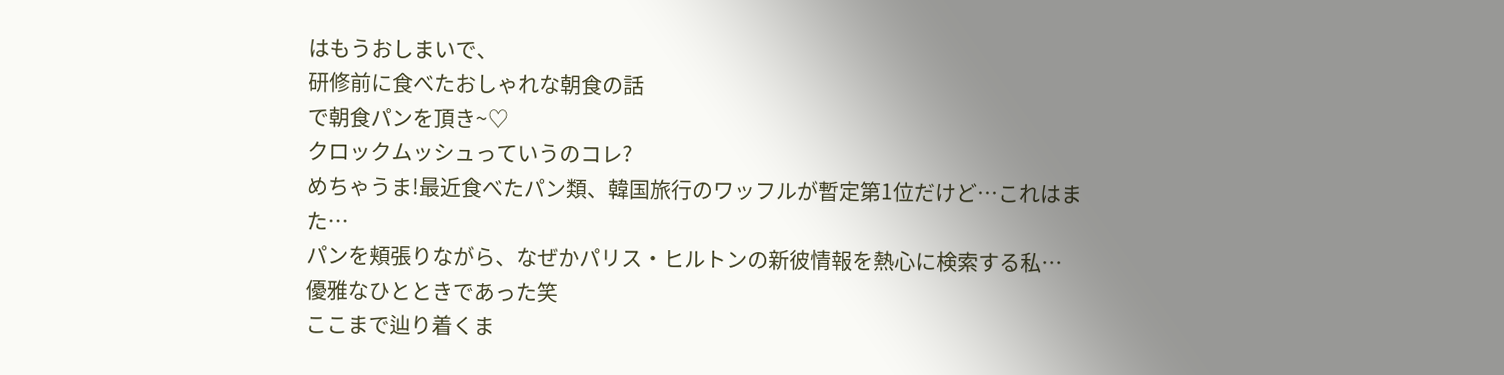はもうおしまいで、
研修前に食べたおしゃれな朝食の話
で朝食パンを頂き~♡
クロックムッシュっていうのコレ?
めちゃうま!最近食べたパン類、韓国旅行のワッフルが暫定第1位だけど…これはまた…
パンを頬張りながら、なぜかパリス・ヒルトンの新彼情報を熱心に検索する私…
優雅なひとときであった笑
ここまで辿り着くま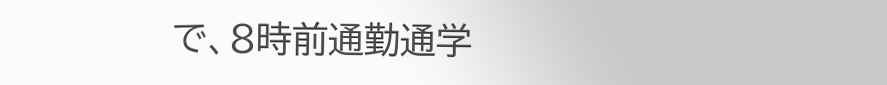で、8時前通勤通学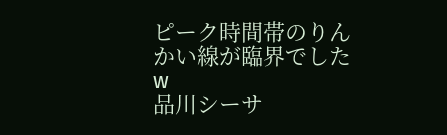ピーク時間帯のりんかい線が臨界でしたw
品川シーサ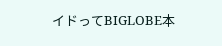イドってBIGLOBE本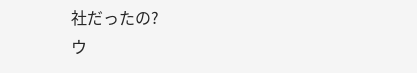社だったの?
ウ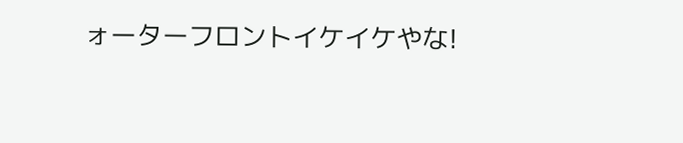ォーターフロントイケイケやな!